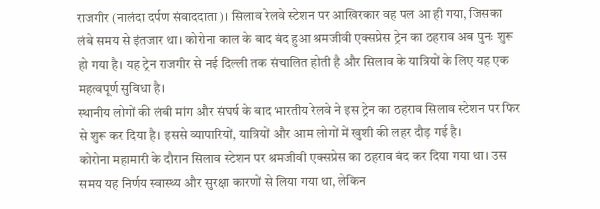राजगीर (नालंदा दर्पण संवाददाता)। सिलाव रेलवे स्टेशन पर आखिरकार वह पल आ ही गया, जिसका लंबे समय से इंतजार था। कोरोना काल के बाद बंद हुआ श्रमजीवी एक्सप्रेस ट्रेन का ठहराव अब पुनः शुरू हो गया है। यह ट्रेन राजगीर से नई दिल्ली तक संचालित होती है और सिलाव के यात्रियों के लिए यह एक महत्वपूर्ण सुविधा है।
स्थानीय लोगों की लंबी मांग और संघर्ष के बाद भारतीय रेलवे ने इस ट्रेन का ठहराव सिलाव स्टेशन पर फिर से शुरू कर दिया है। इससे व्यापारियों, यात्रियों और आम लोगों में खुशी की लहर दौड़ गई है।
कोरोना महामारी के दौरान सिलाव स्टेशन पर श्रमजीवी एक्सप्रेस का ठहराव बंद कर दिया गया था। उस समय यह निर्णय स्वास्थ्य और सुरक्षा कारणों से लिया गया था, लेकिन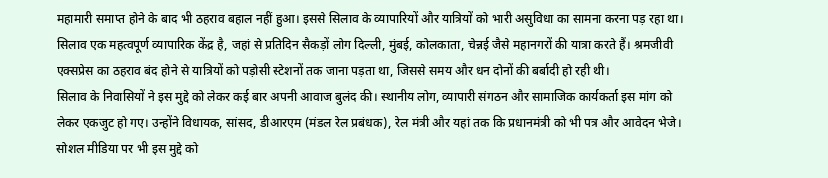महामारी समाप्त होने के बाद भी ठहराव बहाल नहीं हुआ। इससे सिलाव के व्यापारियों और यात्रियों को भारी असुविधा का सामना करना पड़ रहा था।
सिलाव एक महत्वपूर्ण व्यापारिक केंद्र है, जहां से प्रतिदिन सैकड़ों लोग दिल्ली, मुंबई, कोलकाता, चेन्नई जैसे महानगरों की यात्रा करते हैं। श्रमजीवी एक्सप्रेस का ठहराव बंद होने से यात्रियों को पड़ोसी स्टेशनों तक जाना पड़ता था, जिससे समय और धन दोनों की बर्बादी हो रही थी।
सिलाव के निवासियों ने इस मुद्दे को लेकर कई बार अपनी आवाज बुलंद की। स्थानीय लोग, व्यापारी संगठन और सामाजिक कार्यकर्ता इस मांग को लेकर एकजुट हो गए। उन्होंने विधायक, सांसद, डीआरएम (मंडल रेल प्रबंधक), रेल मंत्री और यहां तक कि प्रधानमंत्री को भी पत्र और आवेदन भेजे।
सोशल मीडिया पर भी इस मुद्दे को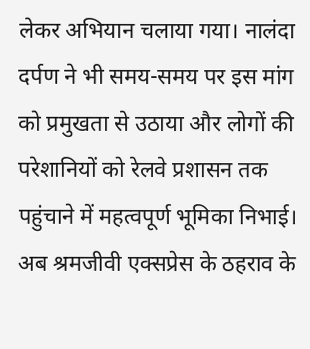लेकर अभियान चलाया गया। नालंदा दर्पण ने भी समय-समय पर इस मांग को प्रमुखता से उठाया और लोगों की परेशानियों को रेलवे प्रशासन तक पहुंचाने में महत्वपूर्ण भूमिका निभाई।
अब श्रमजीवी एक्सप्रेस के ठहराव के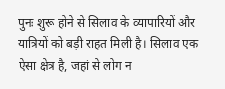पुनः शुरू होने से सिलाव के व्यापारियों और यात्रियों को बड़ी राहत मिली है। सिलाव एक ऐसा क्षेत्र है, जहां से लोग न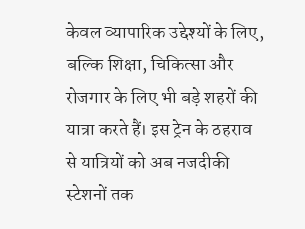केवल व्यापारिक उद्देश्यों के लिए, बल्कि शिक्षा, चिकित्सा और रोजगार के लिए भी बड़े शहरों की यात्रा करते हैं। इस ट्रेन के ठहराव से यात्रियों को अब नजदीकी स्टेशनों तक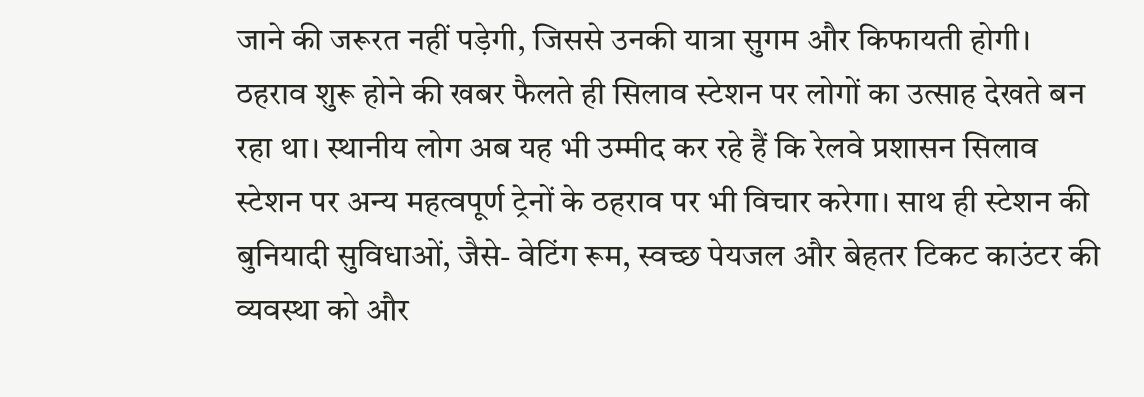जाने की जरूरत नहीं पड़ेगी, जिससे उनकी यात्रा सुगम और किफायती होगी।
ठहराव शुरू होने की खबर फैलते ही सिलाव स्टेशन पर लोगों का उत्साह देखते बन रहा था। स्थानीय लोग अब यह भी उम्मीद कर रहे हैं कि रेलवे प्रशासन सिलाव स्टेशन पर अन्य महत्वपूर्ण ट्रेनों के ठहराव पर भी विचार करेगा। साथ ही स्टेशन की बुनियादी सुविधाओं, जैसे- वेटिंग रूम, स्वच्छ पेयजल और बेहतर टिकट काउंटर की व्यवस्था को और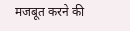मजबूत करने की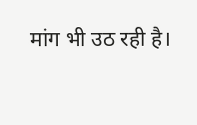मांग भी उठ रही है।